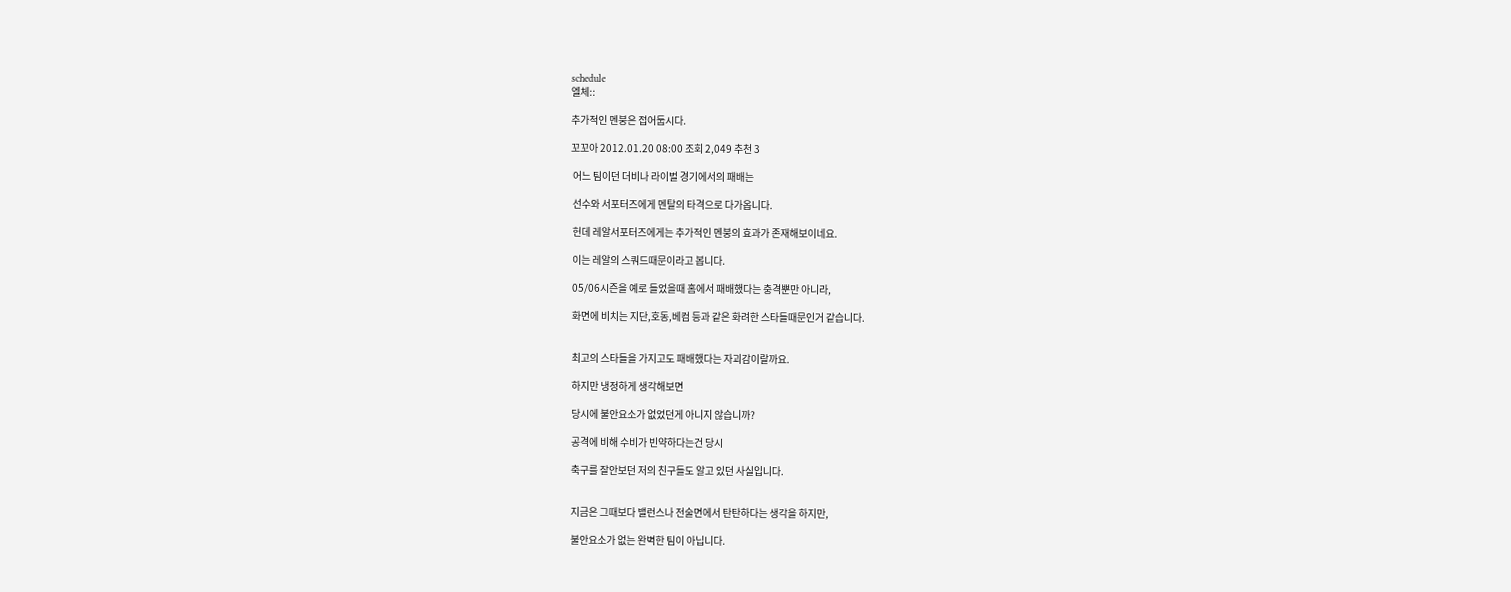schedule
엘체::

추가적인 멘붕은 접어둡시다.

꼬꼬아 2012.01.20 08:00 조회 2,049 추천 3

 어느 팀이던 더비나 라이벌 경기에서의 패배는

 선수와 서포터즈에게 멘탈의 타격으로 다가옵니다.

 헌데 레알서포터즈에게는 추가적인 멘붕의 효과가 존재해보이네요.

 이는 레알의 스쿼드때문이라고 봅니다.

 05/06시즌을 예로 들었을때 홈에서 패배했다는 충격뿐만 아니라,

 화면에 비치는 지단,호동,베컴 등과 같은 화려한 스타들때문인거 같습니다.


 최고의 스타들을 가지고도 패배했다는 자괴감이랄까요.

 하지만 냉정하게 생각해보면

 당시에 불안요소가 없었던게 아니지 않습니까?

 공격에 비해 수비가 빈약하다는건 당시

 축구를 잘안보던 저의 친구들도 알고 있던 사실입니다.


 지금은 그때보다 밸런스나 전술면에서 탄탄하다는 생각을 하지만,

 불안요소가 없는 완벽한 팀이 아닙니다.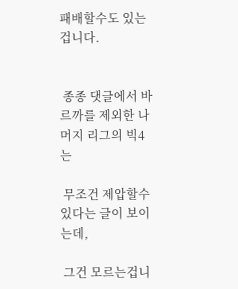패배할수도 있는 겁니다.


 종종 댓글에서 바르까를 제외한 나머지 리그의 빅4는

 무조건 제압할수 있다는 글이 보이는데,

 그건 모르는겁니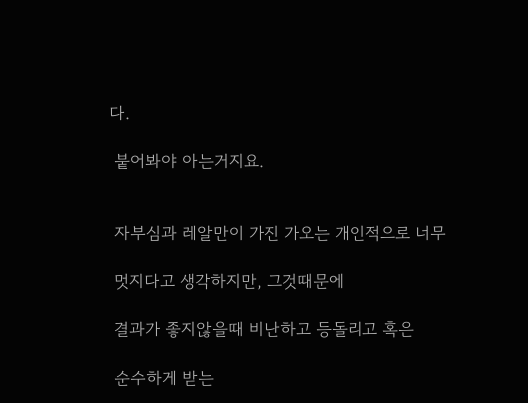다.

 붙어봐야 아는거지요.


 자부심과 레알만이 가진 가오는 개인적으로 너무

 멋지다고 생각하지만, 그것때문에

 결과가 좋지않을때 비난하고 등돌리고 혹은

 순수하게 받는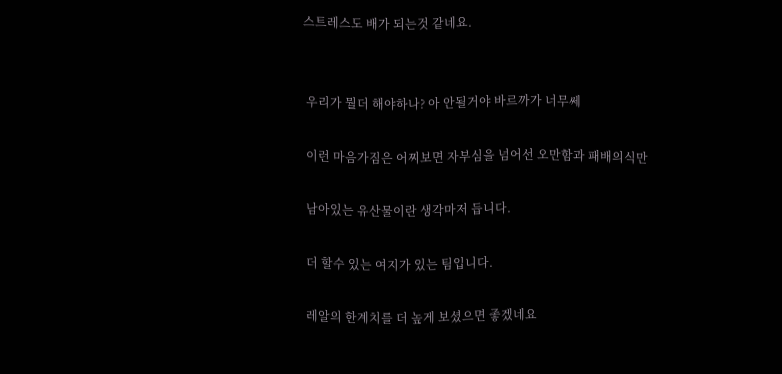스트레스도 배가 되는것 같네요.


 우리가 뭘더 해야하나? 아 안될거야 바르까가 너무쎄

 이런 마음가짐은 어찌보면 자부심을 넘어선 오만함과 패배의식만

 남아있는 유산물이란 생각마저 듭니다.

 더 할수 있는 여지가 있는 팀입니다.

 레알의 한계치를 더 높게 보셨으면 좋겠네요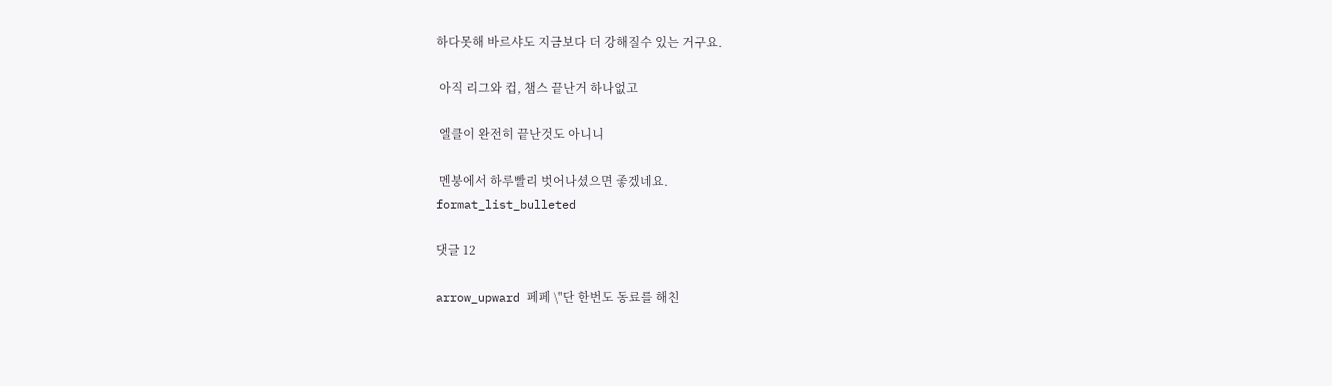하다못해 바르샤도 지금보다 더 강해질수 있는 거구요.

 아직 리그와 컵, 챔스 끝난거 하나없고

 엘클이 완전히 끝난것도 아니니

 멘붕에서 하루빨리 벗어나셨으면 좋겠네요.
format_list_bulleted

댓글 12

arrow_upward 페페 \"단 한번도 동료를 해친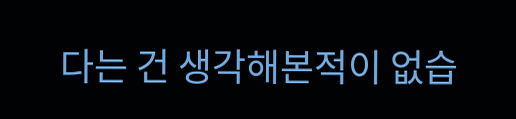다는 건 생각해본적이 없습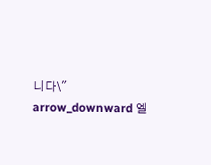니다\" arrow_downward 엘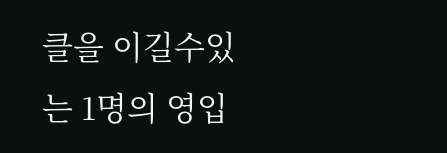클을 이길수있는 1명의 영입